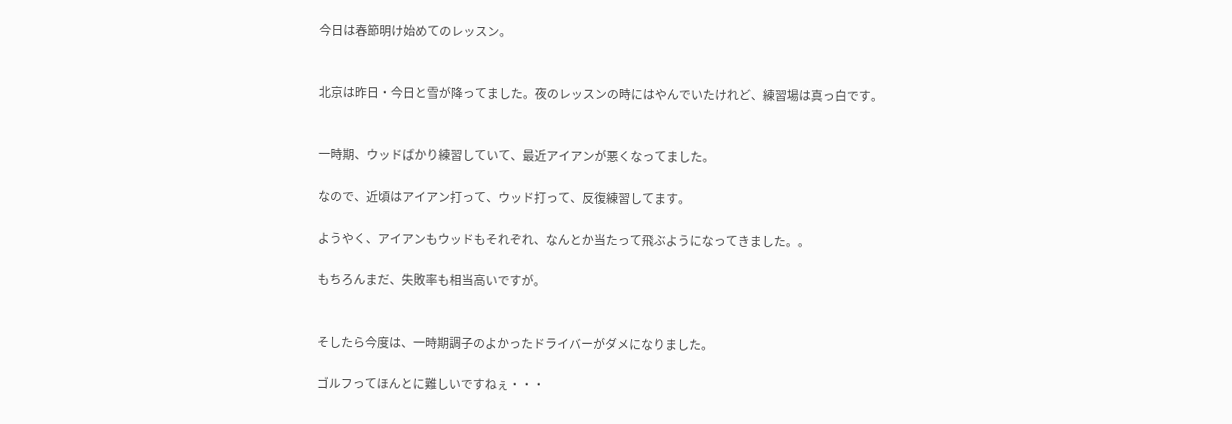今日は春節明け始めてのレッスン。


北京は昨日・今日と雪が降ってました。夜のレッスンの時にはやんでいたけれど、練習場は真っ白です。


一時期、ウッドばかり練習していて、最近アイアンが悪くなってました。

なので、近頃はアイアン打って、ウッド打って、反復練習してます。

ようやく、アイアンもウッドもそれぞれ、なんとか当たって飛ぶようになってきました。。

もちろんまだ、失敗率も相当高いですが。


そしたら今度は、一時期調子のよかったドライバーがダメになりました。

ゴルフってほんとに難しいですねぇ・・・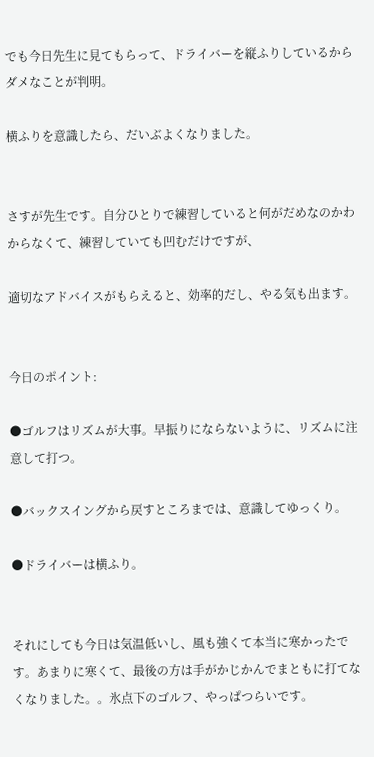でも今日先生に見てもらって、ドライバーを縦ふりしているからダメなことが判明。

横ふりを意識したら、だいぶよくなりました。


さすが先生です。自分ひとりで練習していると何がだめなのかわからなくて、練習していても凹むだけですが、

適切なアドバイスがもらえると、効率的だし、やる気も出ます。


今日のポイント:

●ゴルフはリズムが大事。早振りにならないように、リズムに注意して打つ。

●バックスイングから戻すところまでは、意識してゆっくり。

●ドライバーは横ふり。


それにしても今日は気温低いし、風も強くて本当に寒かったです。あまりに寒くて、最後の方は手がかじかんでまともに打てなくなりました。。氷点下のゴルフ、やっぱつらいです。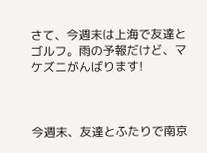さて、今週末は上海で友達とゴルフ。雨の予報だけど、マケズニがんばります!



今週末、友達とふたりで南京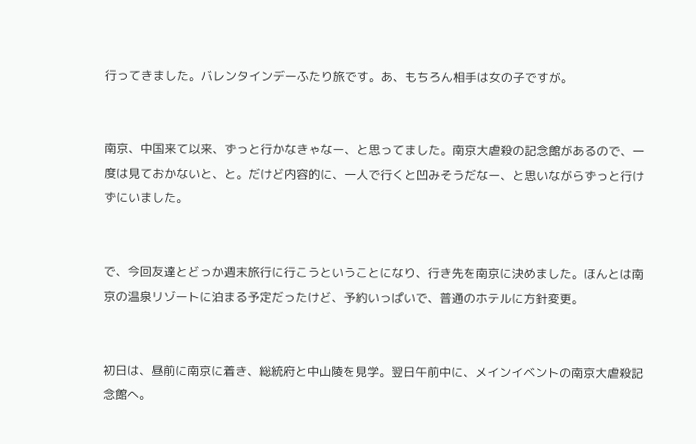行ってきました。バレンタインデーふたり旅です。あ、もちろん相手は女の子ですが。


南京、中国来て以来、ずっと行かなきゃなー、と思ってました。南京大虐殺の記念館があるので、一度は見ておかないと、と。だけど内容的に、一人で行くと凹みそうだなー、と思いながらずっと行けずにいました。


で、今回友達とどっか週末旅行に行こうということになり、行き先を南京に決めました。ほんとは南京の温泉リゾートに泊まる予定だったけど、予約いっぱいで、普通のホテルに方針変更。


初日は、昼前に南京に着き、総統府と中山陵を見学。翌日午前中に、メインイベントの南京大虐殺記念館へ。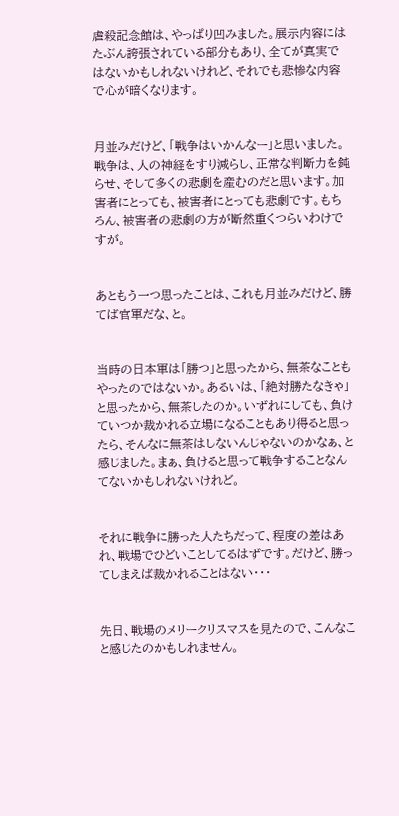虐殺記念館は、やっぱり凹みました。展示内容にはたぶん誇張されている部分もあり、全てが真実ではないかもしれないけれど、それでも悲惨な内容で心が暗くなります。


月並みだけど、「戦争はいかんなー」と思いました。戦争は、人の神経をすり減らし、正常な判断力を鈍らせ、そして多くの悲劇を産むのだと思います。加害者にとっても、被害者にとっても悲劇です。もちろん、被害者の悲劇の方が断然重くつらいわけですが。


あともう一つ思ったことは、これも月並みだけど、勝てば官軍だな、と。


当時の日本軍は「勝つ」と思ったから、無茶なこともやったのではないか。あるいは、「絶対勝たなきゃ」と思ったから、無茶したのか。いずれにしても、負けていつか裁かれる立場になることもあり得ると思ったら、そんなに無茶はしないんじゃないのかなぁ、と感じました。まぁ、負けると思って戦争することなんてないかもしれないけれど。


それに戦争に勝った人たちだって、程度の差はあれ、戦場でひどいことしてるはずです。だけど、勝ってしまえば裁かれることはない・・・


先日、戦場のメリークリスマスを見たので、こんなこと感じたのかもしれません。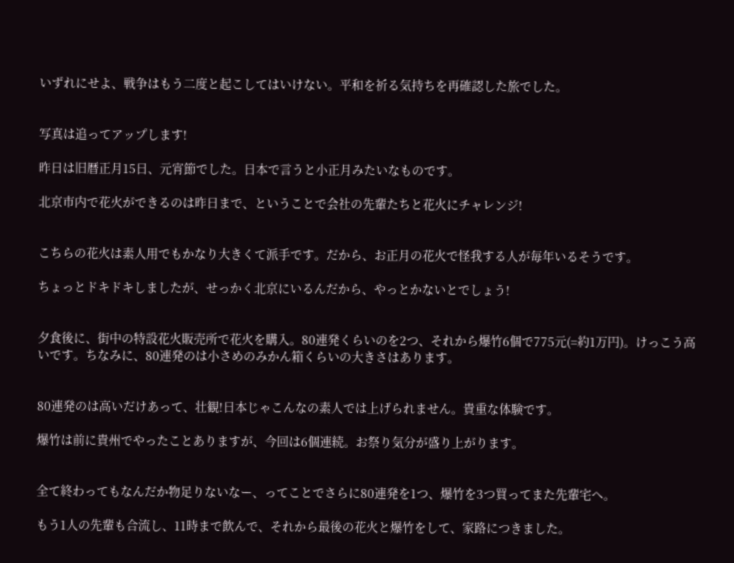いずれにせよ、戦争はもう二度と起こしてはいけない。平和を祈る気持ちを再確認した旅でした。


写真は追ってアップします!

昨日は旧暦正月15日、元宵節でした。日本で言うと小正月みたいなものです。

北京市内で花火ができるのは昨日まで、ということで会社の先輩たちと花火にチャレンジ!


こちらの花火は素人用でもかなり大きくて派手です。だから、お正月の花火で怪我する人が毎年いるそうです。

ちょっとドキドキしましたが、せっかく北京にいるんだから、やっとかないとでしょう!


夕食後に、街中の特設花火販売所で花火を購入。80連発くらいのを2つ、それから爆竹6個で775元(=約1万円)。けっこう高いです。ちなみに、80連発のは小さめのみかん箱くらいの大きさはあります。


80連発のは高いだけあって、壮観!日本じゃこんなの素人では上げられません。貴重な体験です。

爆竹は前に貴州でやったことありますが、今回は6個連続。お祭り気分が盛り上がります。


全て終わってもなんだか物足りないなー、ってことでさらに80連発を1つ、爆竹を3つ買ってまた先輩宅へ。

もう1人の先輩も合流し、11時まで飲んで、それから最後の花火と爆竹をして、家路につきました。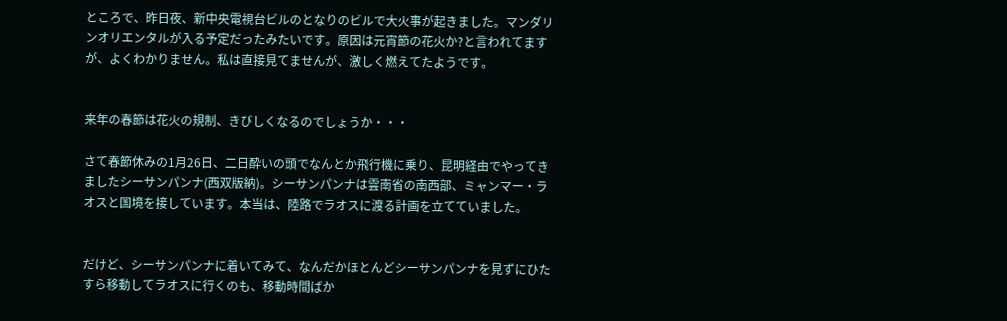ところで、昨日夜、新中央電視台ビルのとなりのビルで大火事が起きました。マンダリンオリエンタルが入る予定だったみたいです。原因は元宵節の花火か?と言われてますが、よくわかりません。私は直接見てませんが、激しく燃えてたようです。


来年の春節は花火の規制、きびしくなるのでしょうか・・・

さて春節休みの1月26日、二日酔いの頭でなんとか飛行機に乗り、昆明経由でやってきましたシーサンパンナ(西双版納)。シーサンパンナは雲南省の南西部、ミャンマー・ラオスと国境を接しています。本当は、陸路でラオスに渡る計画を立てていました。


だけど、シーサンパンナに着いてみて、なんだかほとんどシーサンパンナを見ずにひたすら移動してラオスに行くのも、移動時間ばか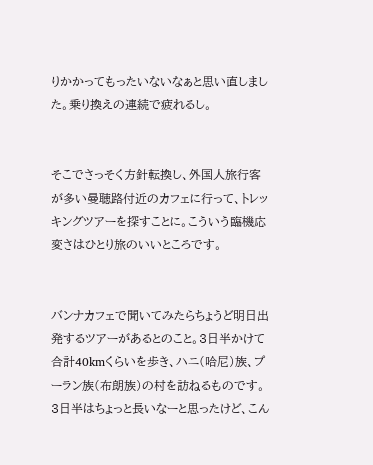りかかってもったいないなぁと思い直しました。乗り換えの連続で疲れるし。


そこでさっそく方針転換し、外国人旅行客が多い曼聴路付近のカフェに行って、トレッキングツアーを探すことに。こういう臨機応変さはひとり旅のいいところです。


バンナカフェで聞いてみたらちょうど明日出発するツアーがあるとのこと。3日半かけて合計40kmくらいを歩き、ハニ(哈尼)族、プーラン族(布朗族)の村を訪ねるものです。3日半はちょっと長いなーと思ったけど、こん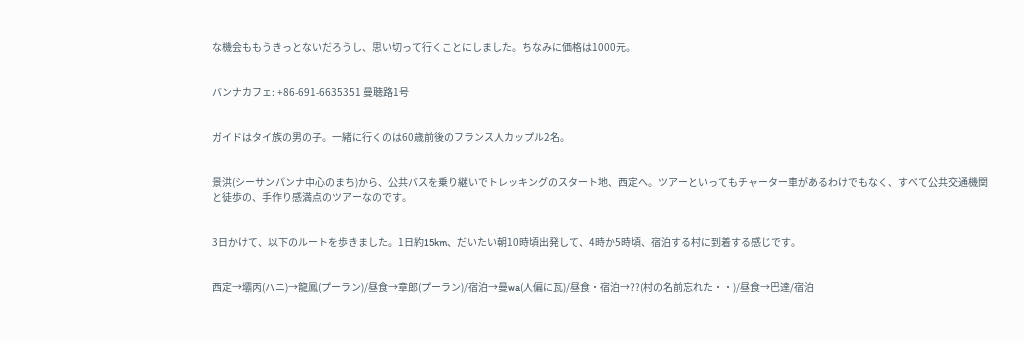な機会ももうきっとないだろうし、思い切って行くことにしました。ちなみに価格は1000元。


バンナカフェ: +86-691-6635351 曼聴路1号


ガイドはタイ族の男の子。一緒に行くのは60歳前後のフランス人カップル2名。


景洪(シーサンパンナ中心のまち)から、公共バスを乗り継いでトレッキングのスタート地、西定へ。ツアーといってもチャーター車があるわけでもなく、すべて公共交通機関と徒歩の、手作り感満点のツアーなのです。


3日かけて、以下のルートを歩きました。1日約15km、だいたい朝10時頃出発して、4時か5時頃、宿泊する村に到着する感じです。


西定→壩丙(ハニ)→龍鳳(プーラン)/昼食→章郎(プーラン)/宿泊→曼wa(人偏に瓦)/昼食・宿泊→??(村の名前忘れた・・)/昼食→巴達/宿泊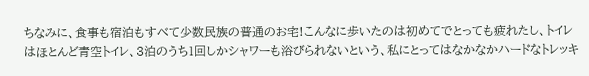ちなみに、食事も宿泊もすべて少数民族の普通のお宅!こんなに歩いたのは初めてでとっても疲れたし、トイレはほとんど青空トイレ、3泊のうち1回しかシャワーも浴びられないという、私にとってはなかなかハードなトレッキ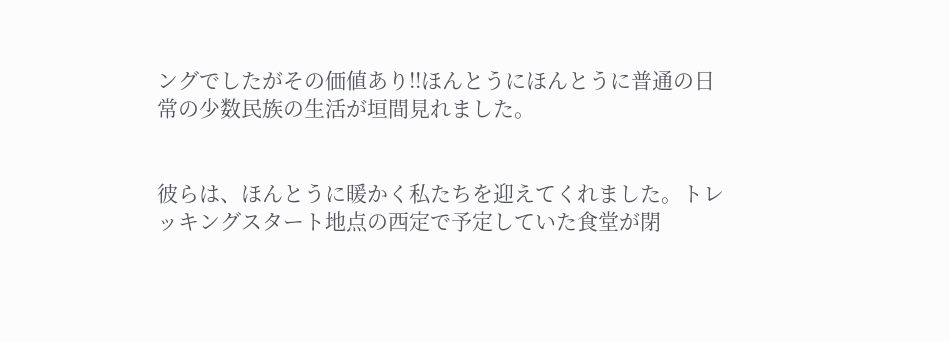ングでしたがその価値あり!!ほんとうにほんとうに普通の日常の少数民族の生活が垣間見れました。


彼らは、ほんとうに暖かく私たちを迎えてくれました。トレッキングスタート地点の西定で予定していた食堂が閉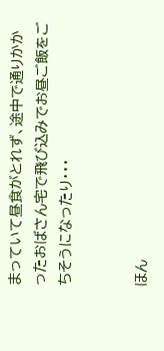まっていて昼食がとれず、途中で通りかかったおばさん宅で飛び込みでお昼ご飯をごちそうになったり・・・


ほん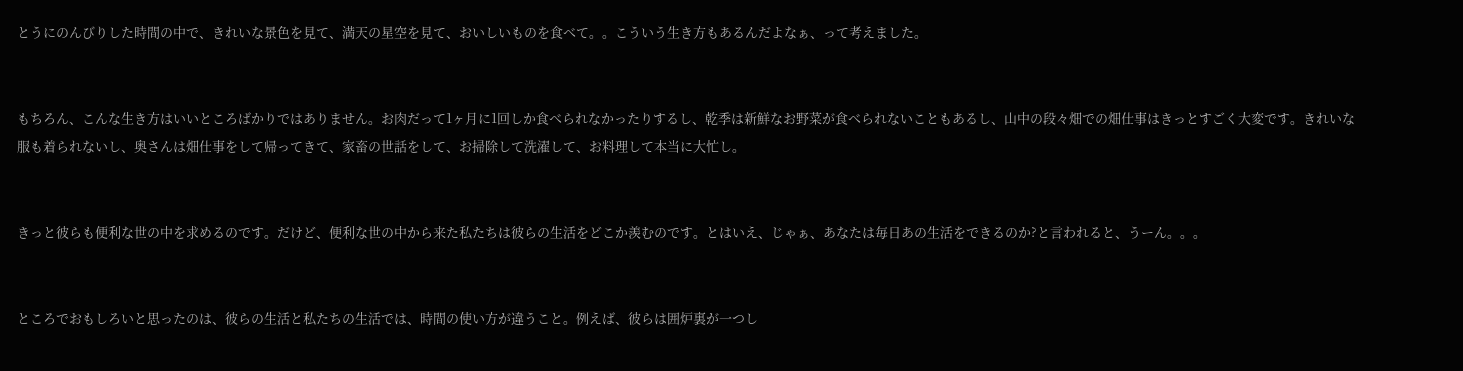とうにのんびりした時間の中で、きれいな景色を見て、満天の星空を見て、おいしいものを食べて。。こういう生き方もあるんだよなぁ、って考えました。


もちろん、こんな生き方はいいところばかりではありません。お肉だって1ヶ月に1回しか食べられなかったりするし、乾季は新鮮なお野菜が食べられないこともあるし、山中の段々畑での畑仕事はきっとすごく大変です。きれいな服も着られないし、奥さんは畑仕事をして帰ってきて、家畜の世話をして、お掃除して洗濯して、お料理して本当に大忙し。


きっと彼らも便利な世の中を求めるのです。だけど、便利な世の中から来た私たちは彼らの生活をどこか羨むのです。とはいえ、じゃぁ、あなたは毎日あの生活をできるのか?と言われると、うーん。。。


ところでおもしろいと思ったのは、彼らの生活と私たちの生活では、時間の使い方が違うこと。例えば、彼らは囲炉裏が一つし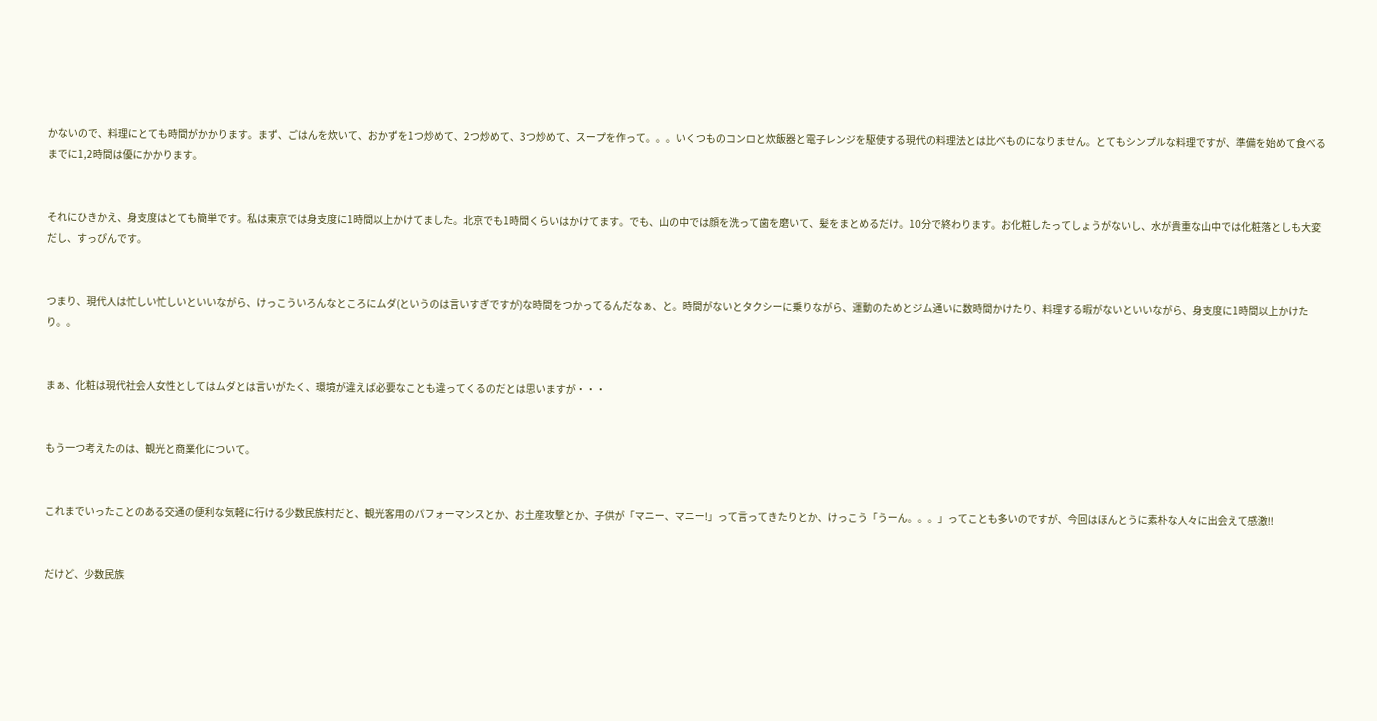かないので、料理にとても時間がかかります。まず、ごはんを炊いて、おかずを1つ炒めて、2つ炒めて、3つ炒めて、スープを作って。。。いくつものコンロと炊飯器と電子レンジを駆使する現代の料理法とは比べものになりません。とてもシンプルな料理ですが、準備を始めて食べるまでに1,2時間は優にかかります。


それにひきかえ、身支度はとても簡単です。私は東京では身支度に1時間以上かけてました。北京でも1時間くらいはかけてます。でも、山の中では顔を洗って歯を磨いて、髪をまとめるだけ。10分で終わります。お化粧したってしょうがないし、水が貴重な山中では化粧落としも大変だし、すっぴんです。


つまり、現代人は忙しい忙しいといいながら、けっこういろんなところにムダ(というのは言いすぎですが)な時間をつかってるんだなぁ、と。時間がないとタクシーに乗りながら、運動のためとジム通いに数時間かけたり、料理する暇がないといいながら、身支度に1時間以上かけたり。。


まぁ、化粧は現代社会人女性としてはムダとは言いがたく、環境が違えば必要なことも違ってくるのだとは思いますが・・・


もう一つ考えたのは、観光と商業化について。


これまでいったことのある交通の便利な気軽に行ける少数民族村だと、観光客用のパフォーマンスとか、お土産攻撃とか、子供が「マニー、マニー!」って言ってきたりとか、けっこう「うーん。。。」ってことも多いのですが、今回はほんとうに素朴な人々に出会えて感激!!


だけど、少数民族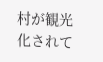村が観光化されて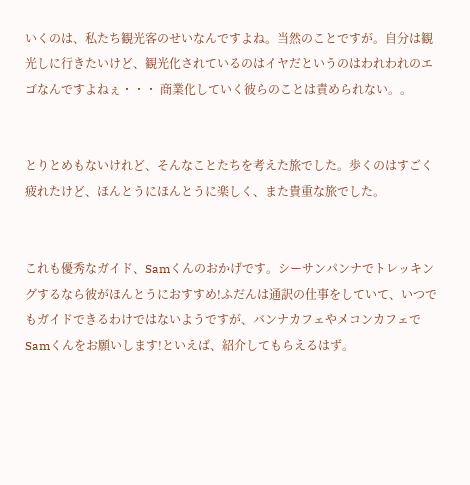いくのは、私たち観光客のせいなんですよね。当然のことですが。自分は観光しに行きたいけど、観光化されているのはイヤだというのはわれわれのエゴなんですよねぇ・・・ 商業化していく彼らのことは責められない。。


とりとめもないけれど、そんなことたちを考えた旅でした。歩くのはすごく疲れたけど、ほんとうにほんとうに楽しく、また貴重な旅でした。


これも優秀なガイド、Samくんのおかげです。シーサンパンナでトレッキングするなら彼がほんとうにおすすめ!ふだんは通訳の仕事をしていて、いつでもガイドできるわけではないようですが、バンナカフェやメコンカフェでSamくんをお願いします!といえば、紹介してもらえるはず。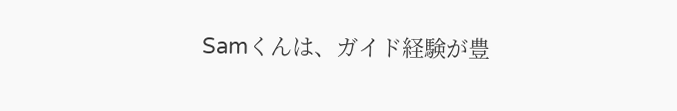Samくんは、ガイド経験が豊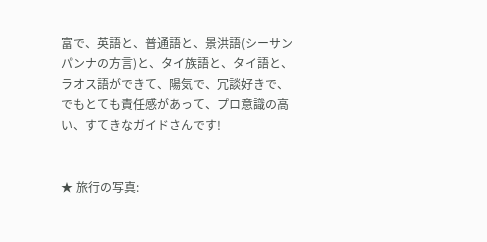富で、英語と、普通語と、景洪語(シーサンパンナの方言)と、タイ族語と、タイ語と、ラオス語ができて、陽気で、冗談好きで、でもとても責任感があって、プロ意識の高い、すてきなガイドさんです!


★ 旅行の写真: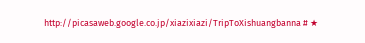http://picasaweb.google.co.jp/xiazixiazi/TripToXishuangbanna # ★